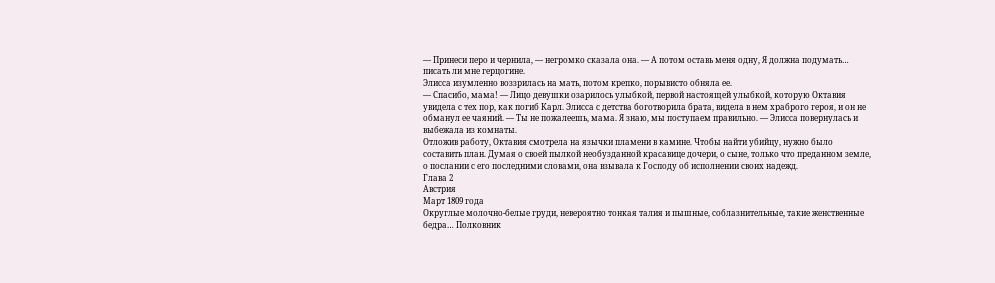— Принеси перо и чернила, — негромко сказала она. — А потом оставь меня одну, Я должна подумать… писать ли мне герцогине.
Элисса изумленно воззрилась на мать, потом крепко, порывисто обняла ее.
— Спасибо, мама! — Лицо девушки озарилось улыбкой, первой настоящей улыбкой, которую Октавия увидела с тех пор, как погиб Карл. Элисса с детства боготворила брата, видела в нем храброго героя, и он не обманул ее чаяний. — Ты не пожалеешь, мама. Я знаю, мы поступаем правильно. — Элисса повернулась и выбежала из комнаты.
Отложив работу, Октавия смотрела на язычки пламени в камине. Чтобы найти убийцу, нужно было составить план. Думая о своей пылкой необузданной красавице дочери, о сыне, только что преданном земле, о послании с его последними словами, она взывала к Господу об исполнении своих надежд.
Глава 2
Австрия
Март 1809 года
Округлые молочно-белые груди, невероятно тонкая талия и пышные, соблазнительные, такие женственные бедра… Полковник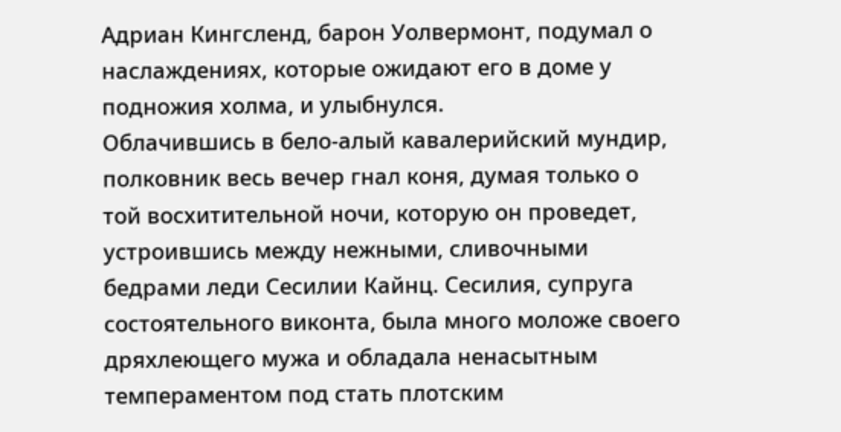Адриан Кингсленд, барон Уолвермонт, подумал о наслаждениях, которые ожидают его в доме у подножия холма, и улыбнулся.
Облачившись в бело-алый кавалерийский мундир, полковник весь вечер гнал коня, думая только о той восхитительной ночи, которую он проведет, устроившись между нежными, сливочными бедрами леди Сесилии Кайнц. Сесилия, супруга состоятельного виконта, была много моложе своего дряхлеющего мужа и обладала ненасытным темпераментом под стать плотским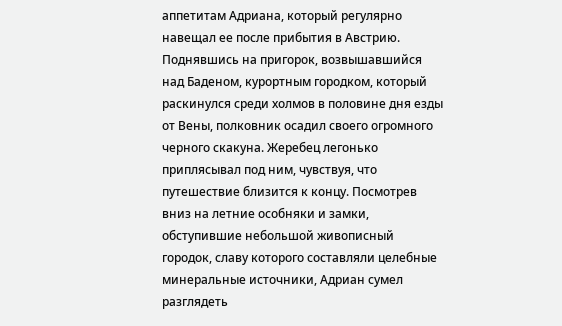аппетитам Адриана, который регулярно навещал ее после прибытия в Австрию.
Поднявшись на пригорок, возвышавшийся над Баденом, курортным городком, который раскинулся среди холмов в половине дня езды от Вены, полковник осадил своего огромного черного скакуна. Жеребец легонько приплясывал под ним, чувствуя, что путешествие близится к концу. Посмотрев вниз на летние особняки и замки, обступившие небольшой живописный городок, славу которого составляли целебные минеральные источники, Адриан сумел разглядеть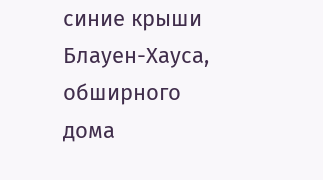синие крыши Блауен-Хауса, обширного дома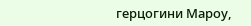герцогини Мароу,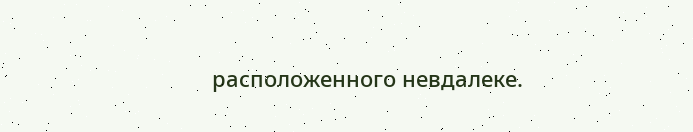расположенного невдалеке.